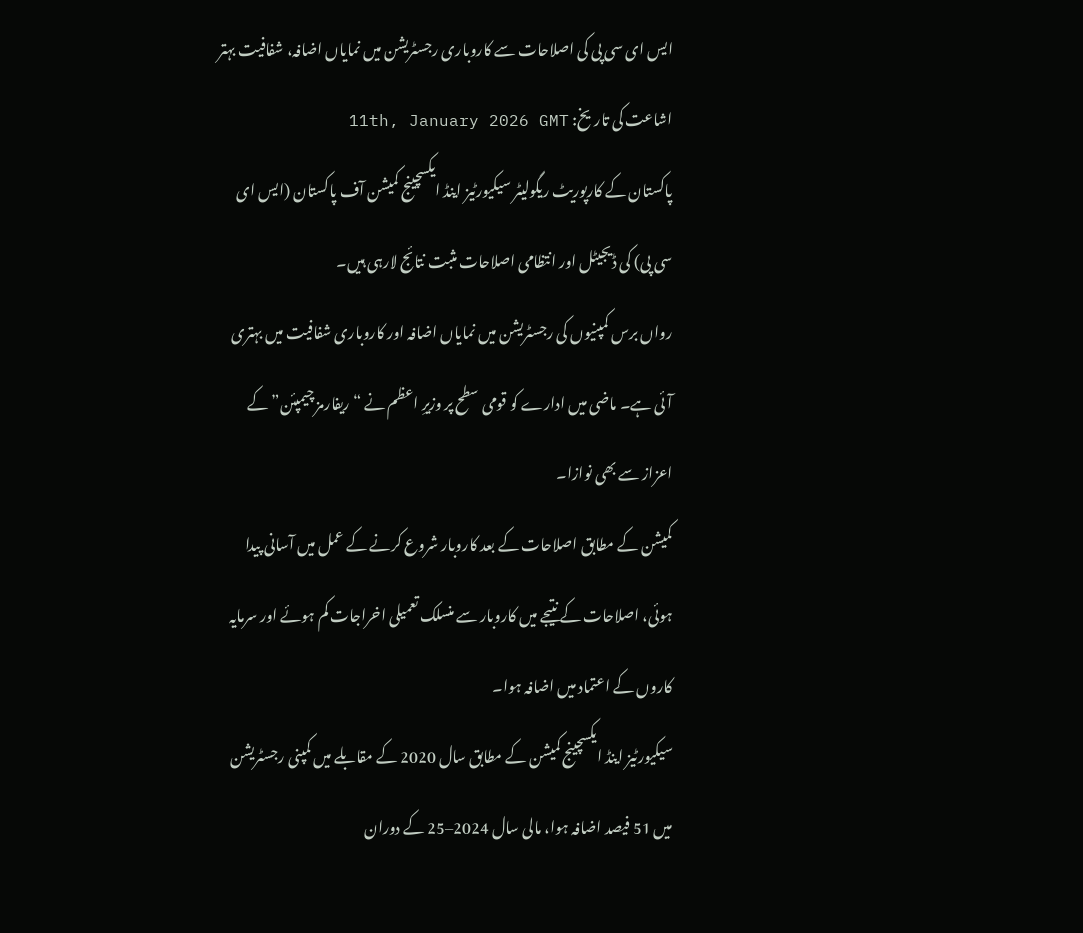ایس ای سی پی کی اصلاحات سے کاروباری رجسٹریشن میں نمایاں اضافہ، شفافیت بہتر
اشاعت کی تاریخ: 11th, January 2026 GMT
پاکستان کے کارپوریٹ ریگولیٹر سیکیورٹیز اینڈ ایکسچینج کمیشن آف پاکستان (ایس ای سی پی) کی ڈیجیٹل اور انتظامی اصلاحات مثبت نتائج لارہی ہیں۔
رواں برس کمپنیوں کی رجسٹریشن میں نمایاں اضافہ اور کاروباری شفافیت میں بہتری آئی ہے۔ ماضی میں ادارے کو قومی سطح پر وزیرِ اعظم نے “ریفارمز چیمپئن” کے اعزاز سے بھی نوازا۔
کمیشن کے مطابق اصلاحات کے بعد کاروبار شروع کرنے کے عمل میں آسانی پیدا ہوئی، اصلاحات کے نتیجے میں کاروبار سے منسلک تعمیلی اخراجات کم ہوئے اور سرمایہ کاروں کے اعتماد میں اضافہ ہوا۔
سیکیورٹیز اینڈ ایکسچینج کمیشن کے مطابق سال 2020 کے مقابلے میں کمپنی رجسٹریشن میں 51 فیصد اضافہ ہوا، مالی سال 2024–25 کے دوران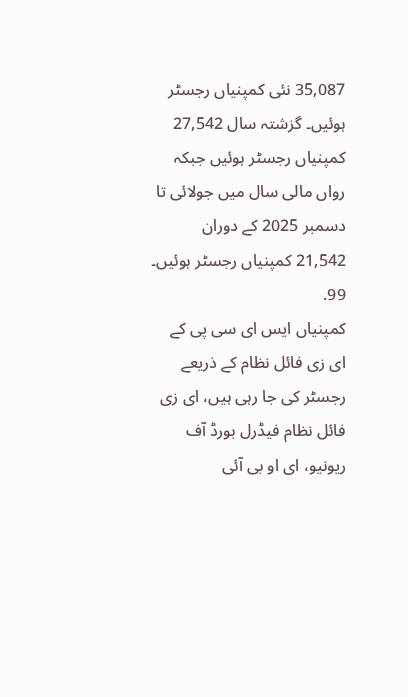35,087 نئی کمپنیاں رجسٹر ہوئیں۔ گزشتہ سال 27,542 کمپنیاں رجسٹر ہوئیں جبکہ رواں مالی سال میں جولائی تا دسمبر 2025 کے دوران 21,542 کمپنیاں رجسٹر ہوئیں۔
99.
کمپنیاں ایس ای سی پی کے ای زی فائل نظام کے ذریعے رجسٹر کی جا رہی ہیں، ای زی فائل نظام فیڈرل بورڈ آف ریونیو، ای او بی آئی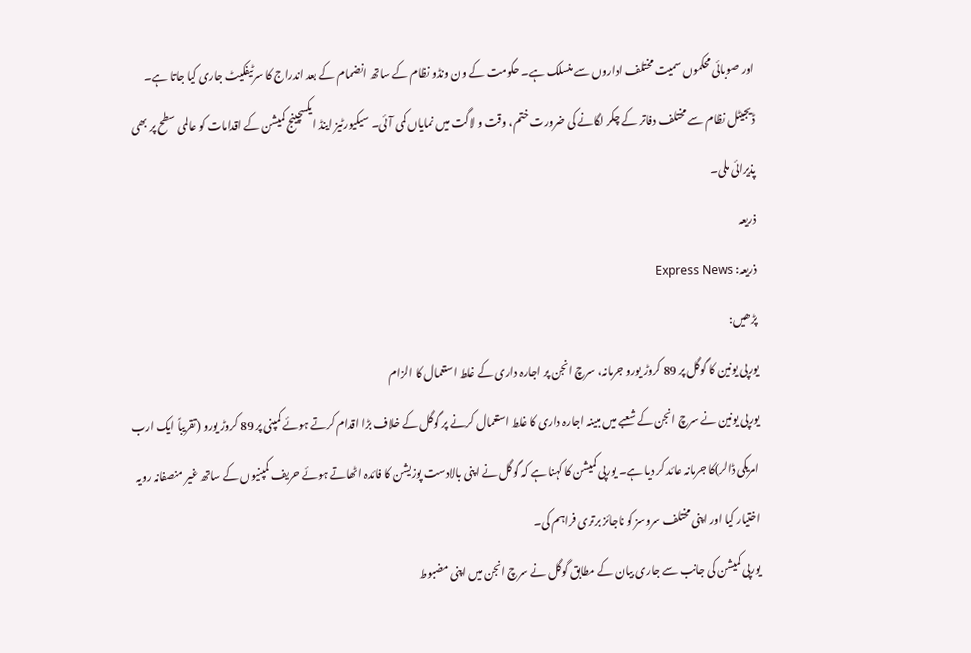اور صوبائی محکموں سمیت مختلف اداروں سے منسلک ہے۔ حکومت کے ون ونڈو نظام کے ساتھ انضمام کے بعد اندراج کا سرٹیفکیٹ جاری کیا جاتا ہے۔
ڈیجیٹل نظام سے مختلف دفاتر کے چکر لگانے کی ضرورت ختم، وقت و لاگت میں نمایاں کمی آئی۔ سیکیورٹیز اینڈ ایکسچینج کمیشن کے اقدامات کو عالمی سطح پر بھی پذیرائی ملی۔
ذریعہ
ذریعہ: Express News
پڑھیں:
یورپی یونین کا گوگل پر 89 کروڑ یورو جرمانہ، سرچ انجن پر اجارہ داری کے غلط استعمال کا الزام
یورپی یونین نے سرچ انجن کے شعبے میں مبینہ اجارہ داری کا غلط استعمال کرنے پر گوگل کے خلاف بڑا اقدام کرتے ہوئے کمپنی پر 89 کروڑ یورو (تقریباً ایک ارب امریکی ڈالر)کا جرمانہ عائد کر دیا ہے۔ یورپی کمیشن کا کہنا ہے کہ گوگل نے اپنی بالادست پوزیشن کا فائدہ اٹھاتے ہوئے حریف کمپنیوں کے ساتھ غیر منصفانہ رویہ اختیار کیا اور اپنی مختلف سروسز کو ناجائز برتری فراہم کی۔
یورپی کمیشن کی جانب سے جاری بیان کے مطابق گوگل نے سرچ انجن میں اپنی مضبوط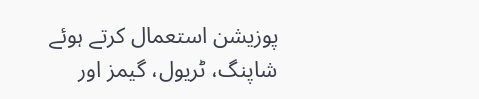پوزیشن استعمال کرتے ہوئے شاپنگ، ٹریول، گیمز اور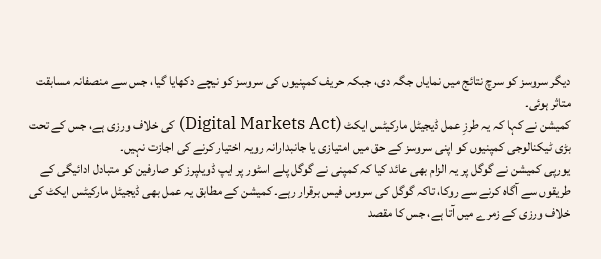دیگر سروسز کو سرچ نتائج میں نمایاں جگہ دی، جبکہ حریف کمپنیوں کی سروسز کو نیچے دکھایا گیا، جس سے منصفانہ مسابقت متاثر ہوئی۔
کمیشن نے کہا کہ یہ طرزِ عمل ڈیجیٹل مارکیٹس ایکٹ (Digital Markets Act) کی خلاف ورزی ہے، جس کے تحت بڑی ٹیکنالوجی کمپنیوں کو اپنی سروسز کے حق میں امتیازی یا جانبدارانہ رویہ اختیار کرنے کی اجازت نہیں۔
یورپی کمیشن نے گوگل پر یہ الزام بھی عائد کیا کہ کمپنی نے گوگل پلے اسٹور پر ایپ ڈویلپرز کو صارفین کو متبادل ادائیگی کے طریقوں سے آگاہ کرنے سے روکا، تاکہ گوگل کی سروس فیس برقرار رہے۔ کمیشن کے مطابق یہ عمل بھی ڈیجیٹل مارکیٹس ایکٹ کی خلاف ورزی کے زمرے میں آتا ہے، جس کا مقصد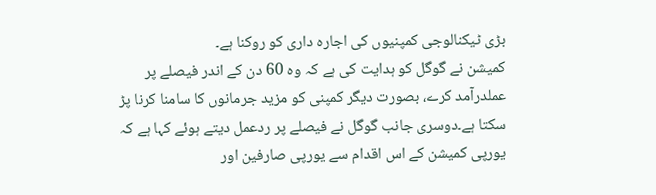بڑی ٹیکنالوجی کمپنیوں کی اجارہ داری کو روکنا ہے۔
کمیشن نے گوگل کو ہدایت کی ہے کہ وہ 60 دن کے اندر فیصلے پر عملدرآمد کرے، بصورت دیگر کمپنی کو مزید جرمانوں کا سامنا کرنا پڑ سکتا ہے۔دوسری جانب گوگل نے فیصلے پر ردعمل دیتے ہوئے کہا ہے کہ یورپی کمیشن کے اس اقدام سے یورپی صارفین اور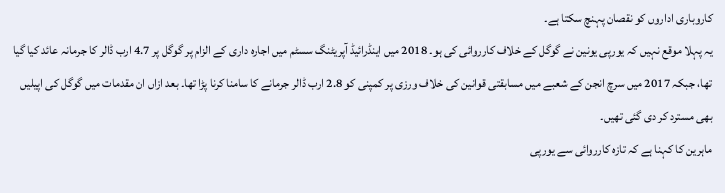کاروباری اداروں کو نقصان پہنچ سکتا ہے۔
یہ پہلا موقع نہیں کہ یورپی یونین نے گوگل کے خلاف کارروائی کی ہو۔ 2018 میں اینڈرائیڈ آپریٹنگ سسٹم میں اجارہ داری کے الزام پر گوگل پر 4.7 ارب ڈالر کا جرمانہ عائد کیا گیا تھا، جبکہ 2017 میں سرچ انجن کے شعبے میں مسابقتی قوانین کی خلاف ورزی پر کمپنی کو 2.8 ارب ڈالر جرمانے کا سامنا کرنا پڑا تھا۔ بعد ازاں ان مقدمات میں گوگل کی اپیلیں بھی مسترد کر دی گئی تھیں۔
ماہرین کا کہنا ہے کہ تازہ کارروائی سے یورپی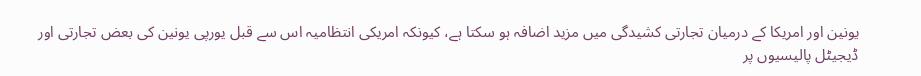یونین اور امریکا کے درمیان تجارتی کشیدگی میں مزید اضافہ ہو سکتا ہے، کیونکہ امریکی انتظامیہ اس سے قبل یورپی یونین کی بعض تجارتی اور ڈیجیٹل پالیسیوں پر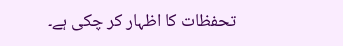تحفظات کا اظہار کر چکی ہے۔